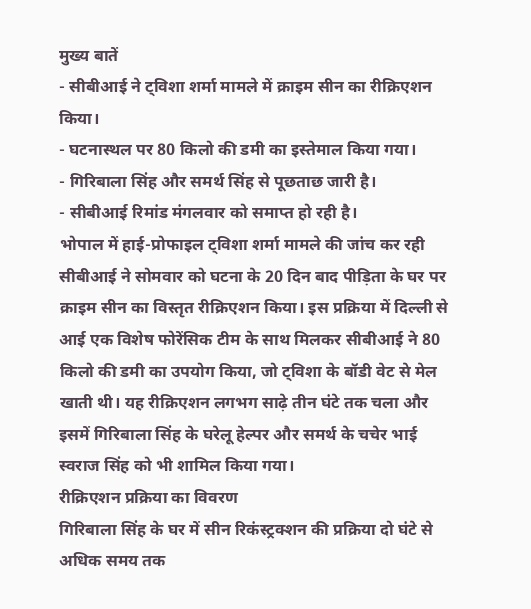मुख्य बातें
- सीबीआई ने ट्विशा शर्मा मामले में क्राइम सीन का रीक्रिएशन किया।
- घटनास्थल पर 80 किलो की डमी का इस्तेमाल किया गया।
- गिरिबाला सिंह और समर्थ सिंह से पूछताछ जारी है।
- सीबीआई रिमांड मंगलवार को समाप्त हो रही है।
भोपाल में हाई-प्रोफाइल ट्विशा शर्मा मामले की जांच कर रही सीबीआई ने सोमवार को घटना के 20 दिन बाद पीड़िता के घर पर क्राइम सीन का विस्तृत रीक्रिएशन किया। इस प्रक्रिया में दिल्ली से आई एक विशेष फोरेंसिक टीम के साथ मिलकर सीबीआई ने 80 किलो की डमी का उपयोग किया, जो ट्विशा के बॉडी वेट से मेल खाती थी। यह रीक्रिएशन लगभग साढ़े तीन घंटे तक चला और इसमें गिरिबाला सिंह के घरेलू हेल्पर और समर्थ के चचेर भाई स्वराज सिंह को भी शामिल किया गया।
रीक्रिएशन प्रक्रिया का विवरण
गिरिबाला सिंह के घर में सीन रिकंस्ट्रक्शन की प्रक्रिया दो घंटे से अधिक समय तक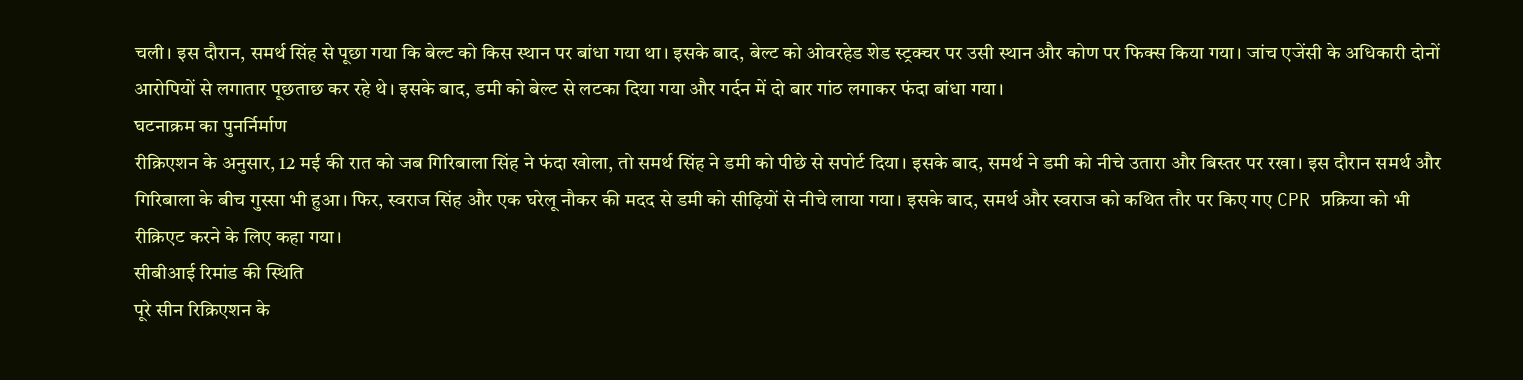चली। इस दौरान, समर्थ सिंह से पूछा गया कि बेल्ट को किस स्थान पर बांधा गया था। इसके बाद, बेल्ट को ओवरहेड शेड स्ट्रक्चर पर उसी स्थान और कोण पर फिक्स किया गया। जांच एजेंसी के अधिकारी दोनों आरोपियों से लगातार पूछताछ कर रहे थे। इसके बाद, डमी को बेल्ट से लटका दिया गया और गर्दन में दो बार गांठ लगाकर फंदा बांधा गया।
घटनाक्रम का पुनर्निर्माण
रीक्रिएशन के अनुसार, 12 मई की रात को जब गिरिबाला सिंह ने फंदा खोला, तो समर्थ सिंह ने डमी को पीछे से सपोर्ट दिया। इसके बाद, समर्थ ने डमी को नीचे उतारा और बिस्तर पर रखा। इस दौरान समर्थ और गिरिबाला के बीच गुस्सा भी हुआ। फिर, स्वराज सिंह और एक घरेलू नौकर की मदद से डमी को सीढ़ियों से नीचे लाया गया। इसके बाद, समर्थ और स्वराज को कथित तौर पर किए गए CPR प्रक्रिया को भी रीक्रिएट करने के लिए कहा गया।
सीबीआई रिमांड की स्थिति
पूरे सीन रिक्रिएशन के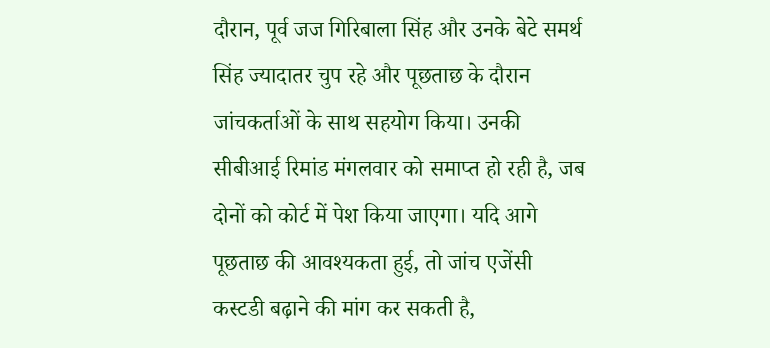दौरान, पूर्व जज गिरिबाला सिंह और उनके बेटे समर्थ सिंह ज्यादातर चुप रहे और पूछताछ के दौरान जांचकर्ताओं के साथ सहयोग किया। उनकी सीबीआई रिमांड मंगलवार को समाप्त हो रही है, जब दोनों को कोर्ट में पेश किया जाएगा। यदि आगे पूछताछ की आवश्यकता हुई, तो जांच एजेंसी कस्टडी बढ़ाने की मांग कर सकती है,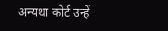अन्यथा कोर्ट उन्हें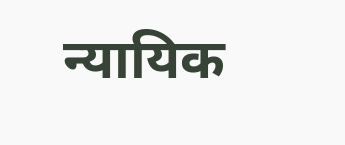न्यायिक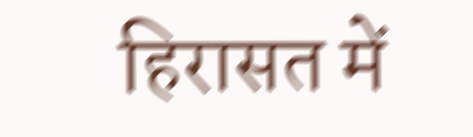हिरासत में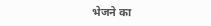भेजने का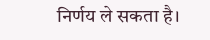निर्णय ले सकता है।